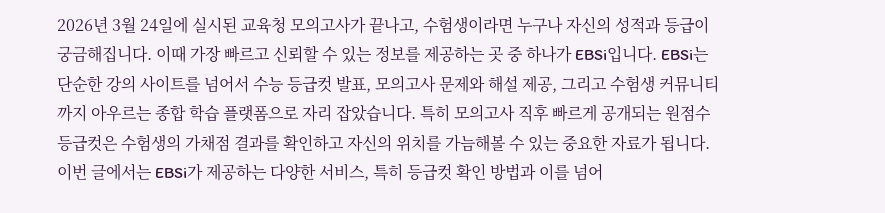2026년 3월 24일에 실시된 교육청 모의고사가 끝나고, 수험생이라면 누구나 자신의 성적과 등급이 궁금해집니다. 이때 가장 빠르고 신뢰할 수 있는 정보를 제공하는 곳 중 하나가 EBSi입니다. EBSi는 단순한 강의 사이트를 넘어서 수능 등급컷 발표, 모의고사 문제와 해설 제공, 그리고 수험생 커뮤니티까지 아우르는 종합 학습 플랫폼으로 자리 잡았습니다. 특히 모의고사 직후 빠르게 공개되는 원점수 등급컷은 수험생의 가채점 결과를 확인하고 자신의 위치를 가늠해볼 수 있는 중요한 자료가 됩니다. 이번 글에서는 EBSi가 제공하는 다양한 서비스, 특히 등급컷 확인 방법과 이를 넘어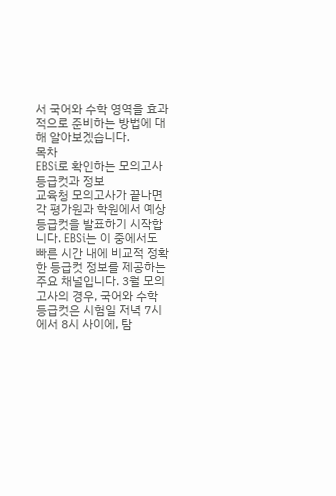서 국어와 수학 영역을 효과적으로 준비하는 방법에 대해 알아보겠습니다.
목차
EBSi로 확인하는 모의고사 등급컷과 정보
교육청 모의고사가 끝나면 각 평가원과 학원에서 예상 등급컷을 발표하기 시작합니다. EBSi는 이 중에서도 빠른 시간 내에 비교적 정확한 등급컷 정보를 제공하는 주요 채널입니다. 3월 모의고사의 경우, 국어와 수학 등급컷은 시험일 저녁 7시에서 8시 사이에, 탐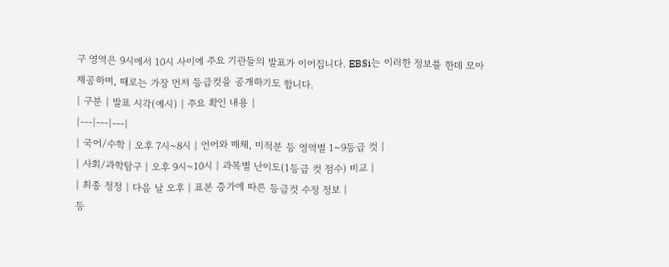구 영역은 9시에서 10시 사이에 주요 기관들의 발표가 이어집니다. EBSi는 이러한 정보를 한데 모아 제공하며, 때로는 가장 먼저 등급컷을 공개하기도 합니다.
| 구분 | 발표 시각(예시) | 주요 확인 내용 |
|---|---|---|
| 국어/수학 | 오후 7시~8시 | 언어와 매체, 미적분 등 영역별 1~9등급 컷 |
| 사회/과학탐구 | 오후 9시~10시 | 과목별 난이도(1등급 컷 점수) 비교 |
| 최종 정정 | 다음 날 오후 | 표본 증가에 따른 등급컷 수정 정보 |
등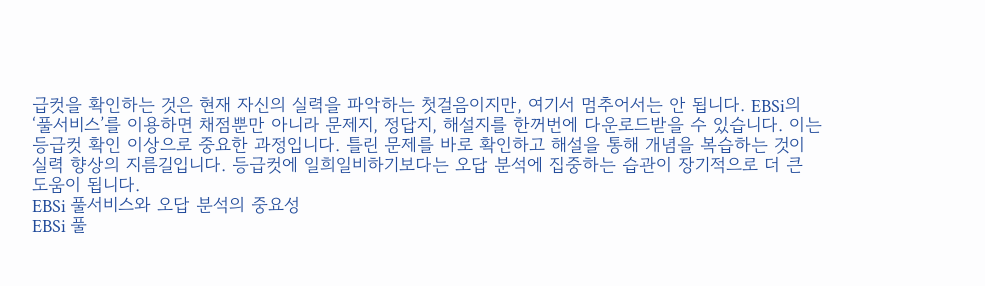급컷을 확인하는 것은 현재 자신의 실력을 파악하는 첫걸음이지만, 여기서 멈추어서는 안 됩니다. EBSi의 ‘풀서비스’를 이용하면 채점뿐만 아니라 문제지, 정답지, 해설지를 한꺼번에 다운로드받을 수 있습니다. 이는 등급컷 확인 이상으로 중요한 과정입니다. 틀린 문제를 바로 확인하고 해설을 통해 개념을 복습하는 것이 실력 향상의 지름길입니다. 등급컷에 일희일비하기보다는 오답 분석에 집중하는 습관이 장기적으로 더 큰 도움이 됩니다.
EBSi 풀서비스와 오답 분석의 중요성
EBSi 풀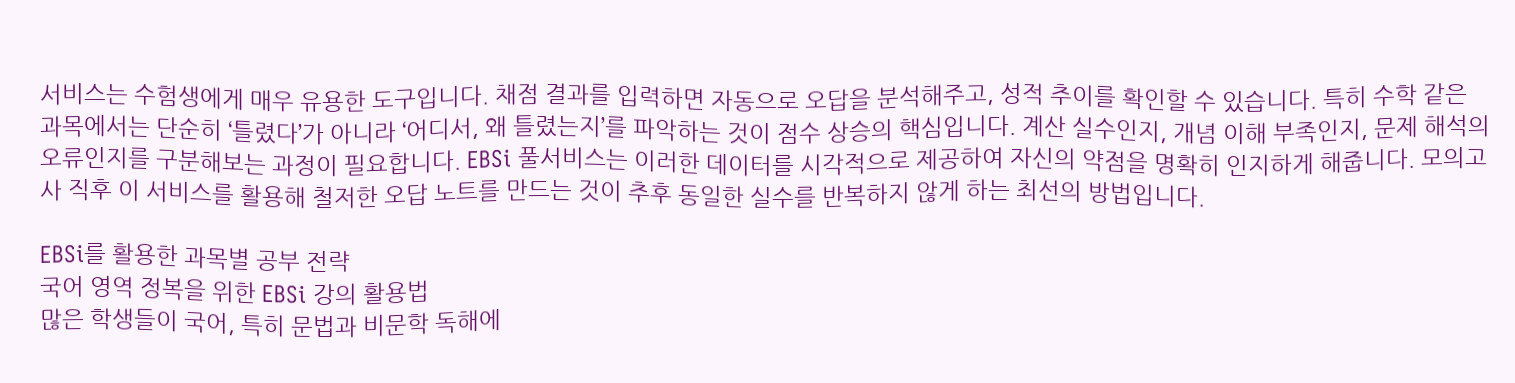서비스는 수험생에게 매우 유용한 도구입니다. 채점 결과를 입력하면 자동으로 오답을 분석해주고, 성적 추이를 확인할 수 있습니다. 특히 수학 같은 과목에서는 단순히 ‘틀렸다’가 아니라 ‘어디서, 왜 틀렸는지’를 파악하는 것이 점수 상승의 핵심입니다. 계산 실수인지, 개념 이해 부족인지, 문제 해석의 오류인지를 구분해보는 과정이 필요합니다. EBSi 풀서비스는 이러한 데이터를 시각적으로 제공하여 자신의 약점을 명확히 인지하게 해줍니다. 모의고사 직후 이 서비스를 활용해 철저한 오답 노트를 만드는 것이 추후 동일한 실수를 반복하지 않게 하는 최선의 방법입니다.

EBSi를 활용한 과목별 공부 전략
국어 영역 정복을 위한 EBSi 강의 활용법
많은 학생들이 국어, 특히 문법과 비문학 독해에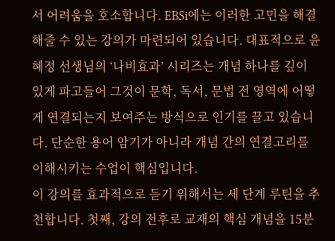서 어려움을 호소합니다. EBSi에는 이러한 고민을 해결해줄 수 있는 강의가 마련되어 있습니다. 대표적으로 윤혜정 선생님의 ‘나비효과’ 시리즈는 개념 하나를 깊이 있게 파고들어 그것이 문학, 독서, 문법 전 영역에 어떻게 연결되는지 보여주는 방식으로 인기를 끌고 있습니다. 단순한 용어 암기가 아니라 개념 간의 연결고리를 이해시키는 수업이 핵심입니다.
이 강의를 효과적으로 듣기 위해서는 세 단계 루틴을 추천합니다. 첫째, 강의 전후로 교재의 핵심 개념을 15분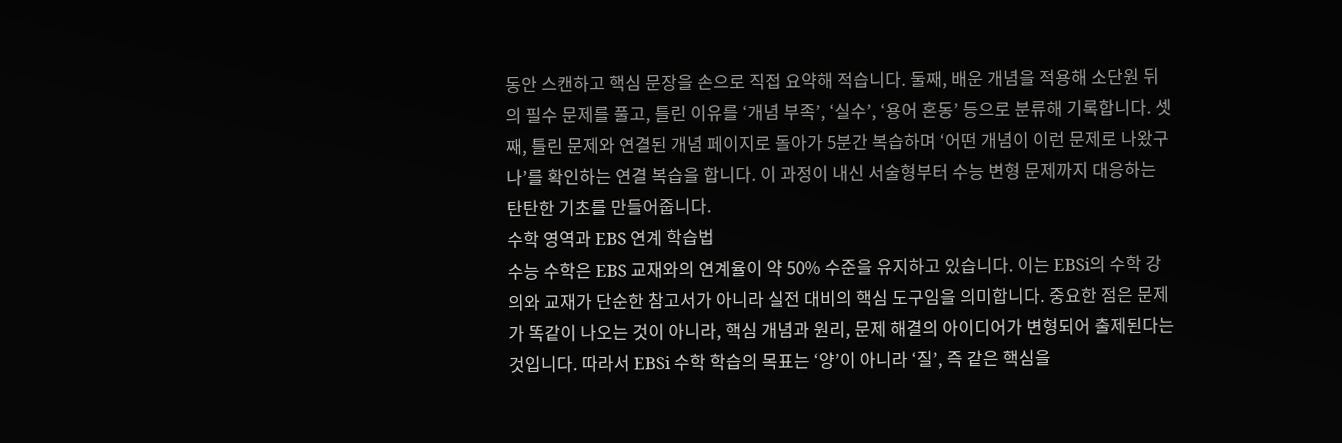동안 스캔하고 핵심 문장을 손으로 직접 요약해 적습니다. 둘째, 배운 개념을 적용해 소단원 뒤의 필수 문제를 풀고, 틀린 이유를 ‘개념 부족’, ‘실수’, ‘용어 혼동’ 등으로 분류해 기록합니다. 셋째, 틀린 문제와 연결된 개념 페이지로 돌아가 5분간 복습하며 ‘어떤 개념이 이런 문제로 나왔구나’를 확인하는 연결 복습을 합니다. 이 과정이 내신 서술형부터 수능 변형 문제까지 대응하는 탄탄한 기초를 만들어줍니다.
수학 영역과 EBS 연계 학습법
수능 수학은 EBS 교재와의 연계율이 약 50% 수준을 유지하고 있습니다. 이는 EBSi의 수학 강의와 교재가 단순한 참고서가 아니라 실전 대비의 핵심 도구임을 의미합니다. 중요한 점은 문제가 똑같이 나오는 것이 아니라, 핵심 개념과 원리, 문제 해결의 아이디어가 변형되어 출제된다는 것입니다. 따라서 EBSi 수학 학습의 목표는 ‘양’이 아니라 ‘질’, 즉 같은 핵심을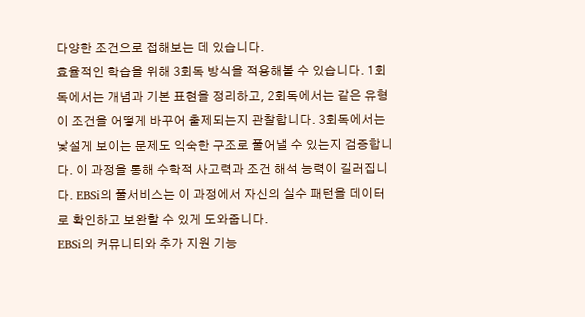다양한 조건으로 접해보는 데 있습니다.
효율적인 학습을 위해 3회독 방식을 적용해볼 수 있습니다. 1회독에서는 개념과 기본 표현을 정리하고, 2회독에서는 같은 유형이 조건을 어떻게 바꾸어 출제되는지 관찰합니다. 3회독에서는 낯설게 보이는 문제도 익숙한 구조로 풀어낼 수 있는지 검증합니다. 이 과정을 통해 수학적 사고력과 조건 해석 능력이 길러집니다. EBSi의 풀서비스는 이 과정에서 자신의 실수 패턴을 데이터로 확인하고 보완할 수 있게 도와줍니다.
EBSi의 커뮤니티와 추가 지원 기능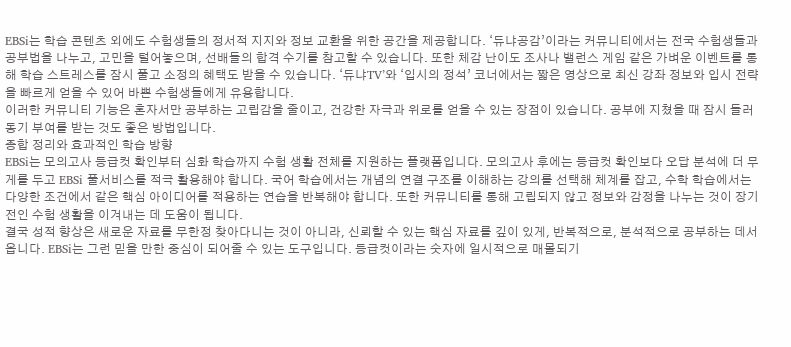EBSi는 학습 콘텐츠 외에도 수험생들의 정서적 지지와 정보 교환을 위한 공간을 제공합니다. ‘듀냐공감’이라는 커뮤니티에서는 전국 수험생들과 공부법을 나누고, 고민을 털어놓으며, 선배들의 합격 수기를 참고할 수 있습니다. 또한 체감 난이도 조사나 밸런스 게임 같은 가벼운 이벤트를 통해 학습 스트레스를 잠시 풀고 소정의 혜택도 받을 수 있습니다. ‘듀냐TV’와 ‘입시의 정석’ 코너에서는 짧은 영상으로 최신 강좌 정보와 입시 전략을 빠르게 얻을 수 있어 바쁜 수험생들에게 유용합니다.
이러한 커뮤니티 기능은 혼자서만 공부하는 고립감을 줄이고, 건강한 자극과 위로를 얻을 수 있는 장점이 있습니다. 공부에 지쳤을 때 잠시 들러 동기 부여를 받는 것도 좋은 방법입니다.
종합 정리와 효과적인 학습 방향
EBSi는 모의고사 등급컷 확인부터 심화 학습까지 수험 생활 전체를 지원하는 플랫폼입니다. 모의고사 후에는 등급컷 확인보다 오답 분석에 더 무게를 두고 EBSi 풀서비스를 적극 활용해야 합니다. 국어 학습에서는 개념의 연결 구조를 이해하는 강의를 선택해 체계를 잡고, 수학 학습에서는 다양한 조건에서 같은 핵심 아이디어를 적용하는 연습을 반복해야 합니다. 또한 커뮤니티를 통해 고립되지 않고 정보와 감정을 나누는 것이 장기전인 수험 생활을 이겨내는 데 도움이 됩니다.
결국 성적 향상은 새로운 자료를 무한정 찾아다니는 것이 아니라, 신뢰할 수 있는 핵심 자료를 깊이 있게, 반복적으로, 분석적으로 공부하는 데서 옵니다. EBSi는 그런 믿을 만한 중심이 되어줄 수 있는 도구입니다. 등급컷이라는 숫자에 일시적으로 매몰되기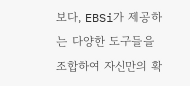보다, EBSi가 제공하는 다양한 도구들을 조합하여 자신만의 확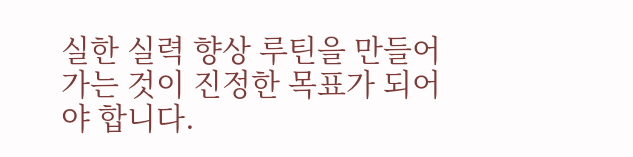실한 실력 향상 루틴을 만들어가는 것이 진정한 목표가 되어야 합니다.